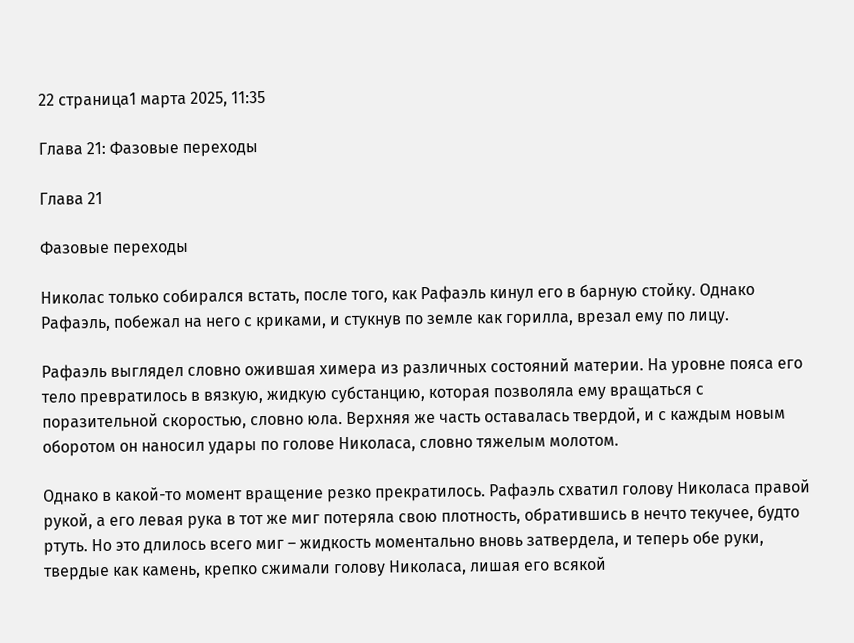22 страница1 марта 2025, 11:35

Глава 21: Фазовые переходы

Глава 21

Фазовые переходы

Николас только собирался встать, после того, как Рафаэль кинул его в барную стойку. Однако Рафаэль, побежал на него с криками, и стукнув по земле как горилла, врезал ему по лицу.

Рафаэль выглядел словно ожившая химера из различных состояний материи. На уровне пояса его тело превратилось в вязкую, жидкую субстанцию, которая позволяла ему вращаться с поразительной скоростью, словно юла. Верхняя же часть оставалась твердой, и с каждым новым оборотом он наносил удары по голове Николаса, словно тяжелым молотом.

Однако в какой-то момент вращение резко прекратилось. Рафаэль схватил голову Николаса правой рукой, а его левая рука в тот же миг потеряла свою плотность, обратившись в нечто текучее, будто ртуть. Но это длилось всего миг – жидкость моментально вновь затвердела, и теперь обе руки, твердые как камень, крепко сжимали голову Николаса, лишая его всякой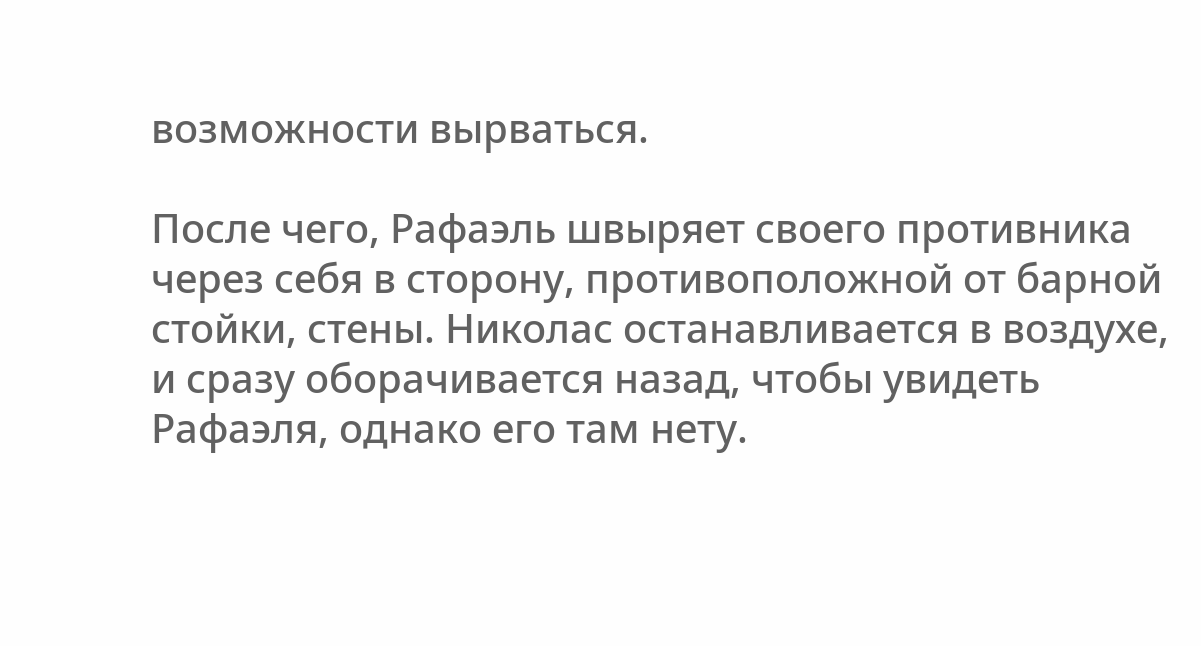возможности вырваться.

После чего, Рафаэль швыряет своего противника через себя в сторону, противоположной от барной стойки, стены. Николас останавливается в воздухе, и сразу оборачивается назад, чтобы увидеть Рафаэля, однако его там нету.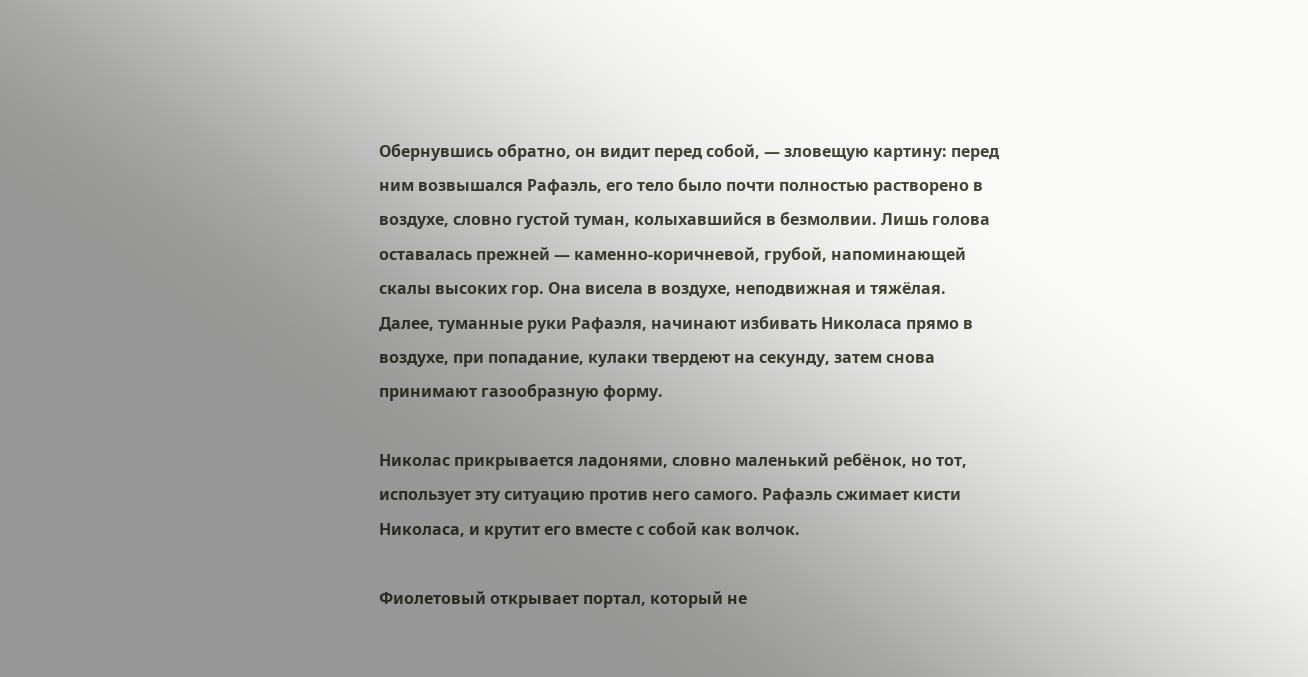Обернувшись обратно, он видит перед собой, — зловещую картину: перед ним возвышался Рафаэль, его тело было почти полностью растворено в воздухе, словно густой туман, колыхавшийся в безмолвии. Лишь голова оставалась прежней — каменно-коричневой, грубой, напоминающей скалы высоких гор. Она висела в воздухе, неподвижная и тяжёлая. Далее, туманные руки Рафаэля, начинают избивать Николаса прямо в воздухе, при попадание, кулаки твердеют на секунду, затем снова принимают газообразную форму.

Николас прикрывается ладонями, словно маленький ребёнок, но тот, использует эту ситуацию против него самого. Рафаэль сжимает кисти Николаса, и крутит его вместе с собой как волчок.

Фиолетовый открывает портал, который не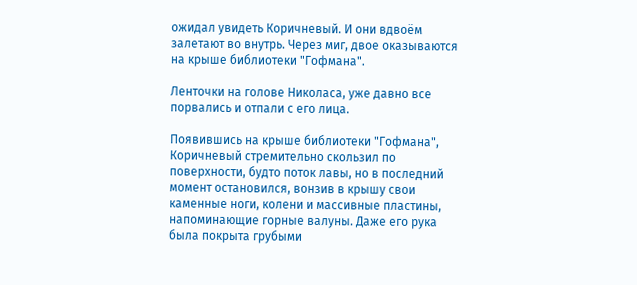ожидал увидеть Коричневый. И они вдвоём залетают во внутрь. Через миг, двое оказываются на крыше библиотеки "Гофмана".

Ленточки на голове Николаса, уже давно все порвались и отпали с его лица.

Появившись на крыше библиотеки "Гофмана", Коричневый стремительно скользил по поверхности, будто поток лавы, но в последний момент остановился, вонзив в крышу свои каменные ноги, колени и массивные пластины, напоминающие горные валуны. Даже его рука была покрыта грубыми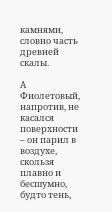камнями, словно часть древней скалы.

А Фиолетовый, напротив, не касался поверхности – он парил в воздухе, скользя плавно и бесшумно, будто тень,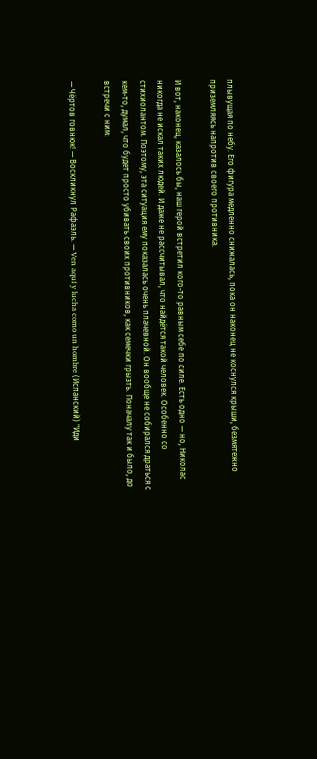плывущая по небу. Его фигура медленно снижалась, пока он наконец не коснулся крыши, безмятежно приземляясь напротив своего противника.

И вот, наконец, казалось бы, наш герой встретил кого-то равным себе по силе. Есть одно — но, Николас никогда не искал таких людей. И даже не рассчитывал, что найдётся такой человек. Особенно со стихиолантом. Поэтому, эта ситуация ему показалась очень плачевной. Он вообще не собирался драться с кем-то, думал, что будет просто убивать своих противников, как семечки грызть. Поначалу так и было, до встречи с ним:

— Чёртов говнюк! — Воскликнул Рафаэль. — Ven aquí y lucha como un hombre (Испанский) "Иди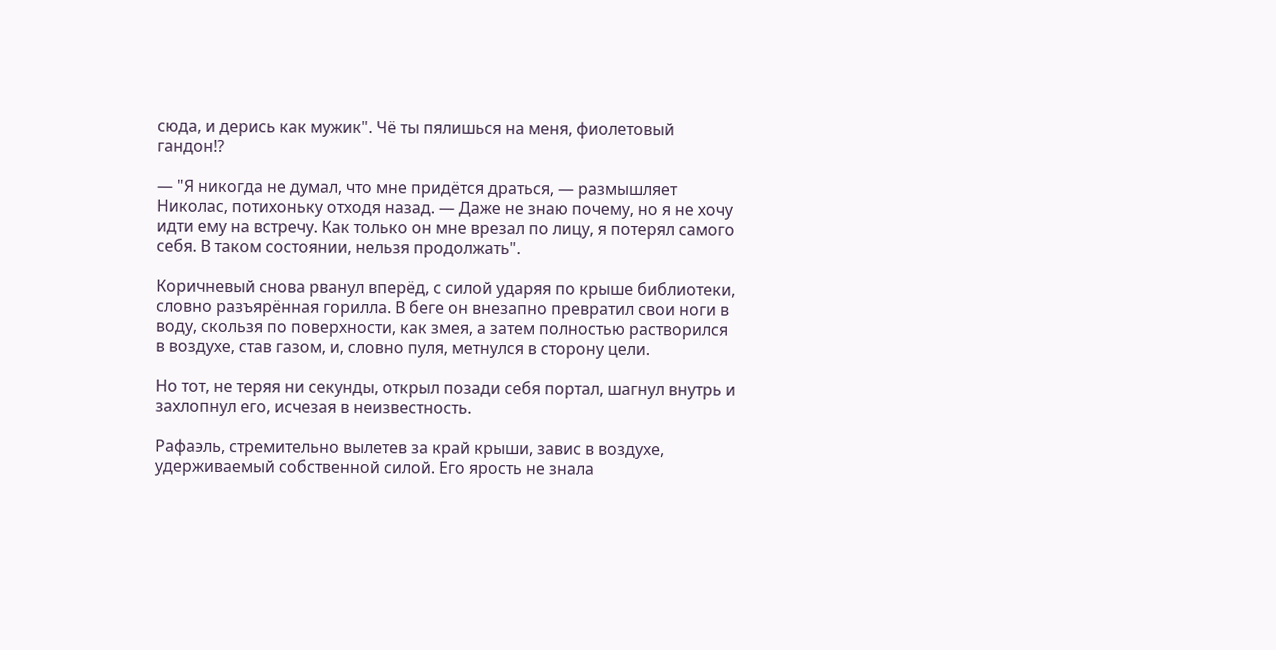сюда, и дерись как мужик". Чё ты пялишься на меня, фиолетовый гандон!?

— "Я никогда не думал, что мне придётся драться, — размышляет Николас, потихоньку отходя назад. — Даже не знаю почему, но я не хочу идти ему на встречу. Как только он мне врезал по лицу, я потерял самого себя. В таком состоянии, нельзя продолжать".

Коричневый снова рванул вперёд, с силой ударяя по крыше библиотеки, словно разъярённая горилла. В беге он внезапно превратил свои ноги в воду, скользя по поверхности, как змея, а затем полностью растворился в воздухе, став газом, и, словно пуля, метнулся в сторону цели.

Но тот, не теряя ни секунды, открыл позади себя портал, шагнул внутрь и захлопнул его, исчезая в неизвестность.

Рафаэль, стремительно вылетев за край крыши, завис в воздухе, удерживаемый собственной силой. Его ярость не знала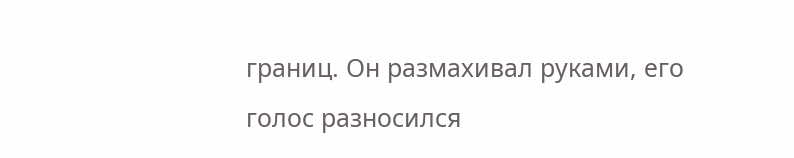границ. Он размахивал руками, его голос разносился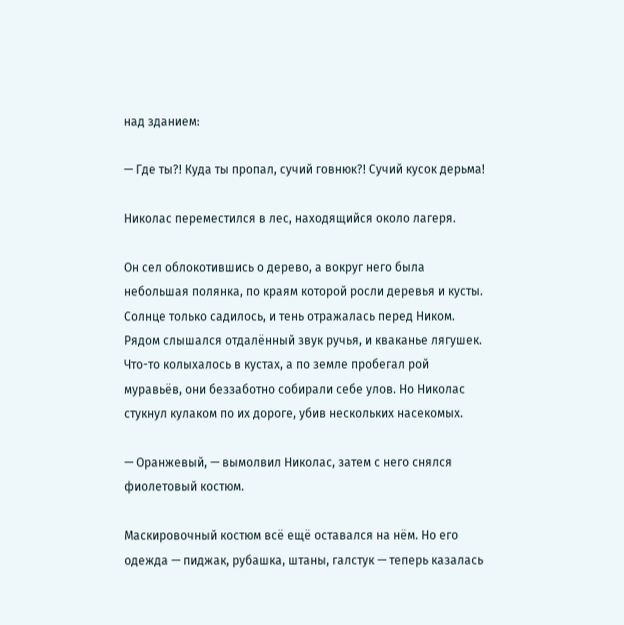над зданием:

— Где ты?! Куда ты пропал, сучий говнюк?! Сучий кусок дерьма!

Николас переместился в лес, находящийся около лагеря.

Он сел облокотившись о дерево, а вокруг него была небольшая полянка, по краям которой росли деревья и кусты. Солнце только садилось, и тень отражалась перед Ником. Рядом слышался отдалённый звук ручья, и кваканье лягушек. Что-то колыхалось в кустах, а по земле пробегал рой муравьёв, они беззаботно собирали себе улов. Но Николас стукнул кулаком по их дороге, убив нескольких насекомых.

— Оранжевый, — вымолвил Николас, затем с него снялся фиолетовый костюм.

Маскировочный костюм всё ещё оставался на нём. Но его одежда — пиджак, рубашка, штаны, галстук — теперь казалась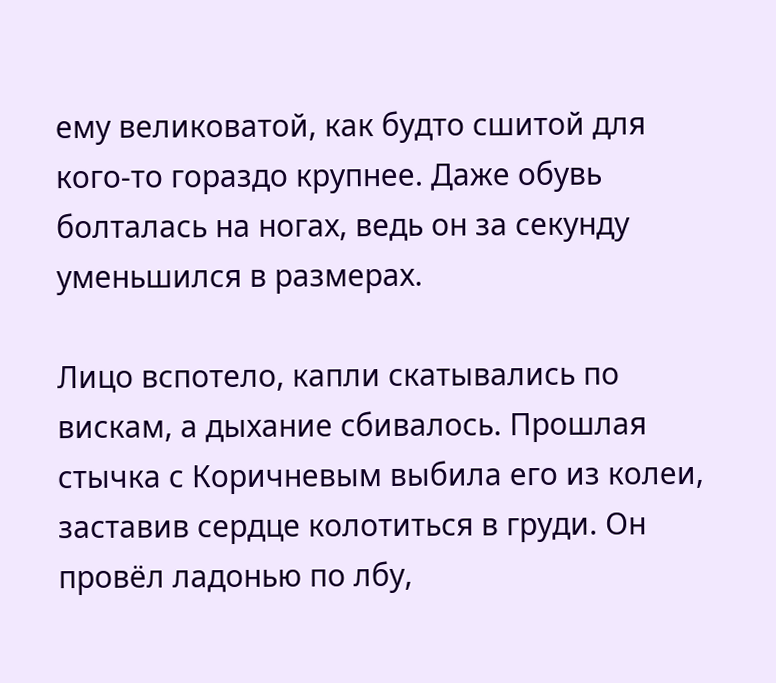ему великоватой, как будто сшитой для кого-то гораздо крупнее. Даже обувь болталась на ногах, ведь он за секунду уменьшился в размерах.

Лицо вспотело, капли скатывались по вискам, а дыхание сбивалось. Прошлая стычка с Коричневым выбила его из колеи, заставив сердце колотиться в груди. Он провёл ладонью по лбу,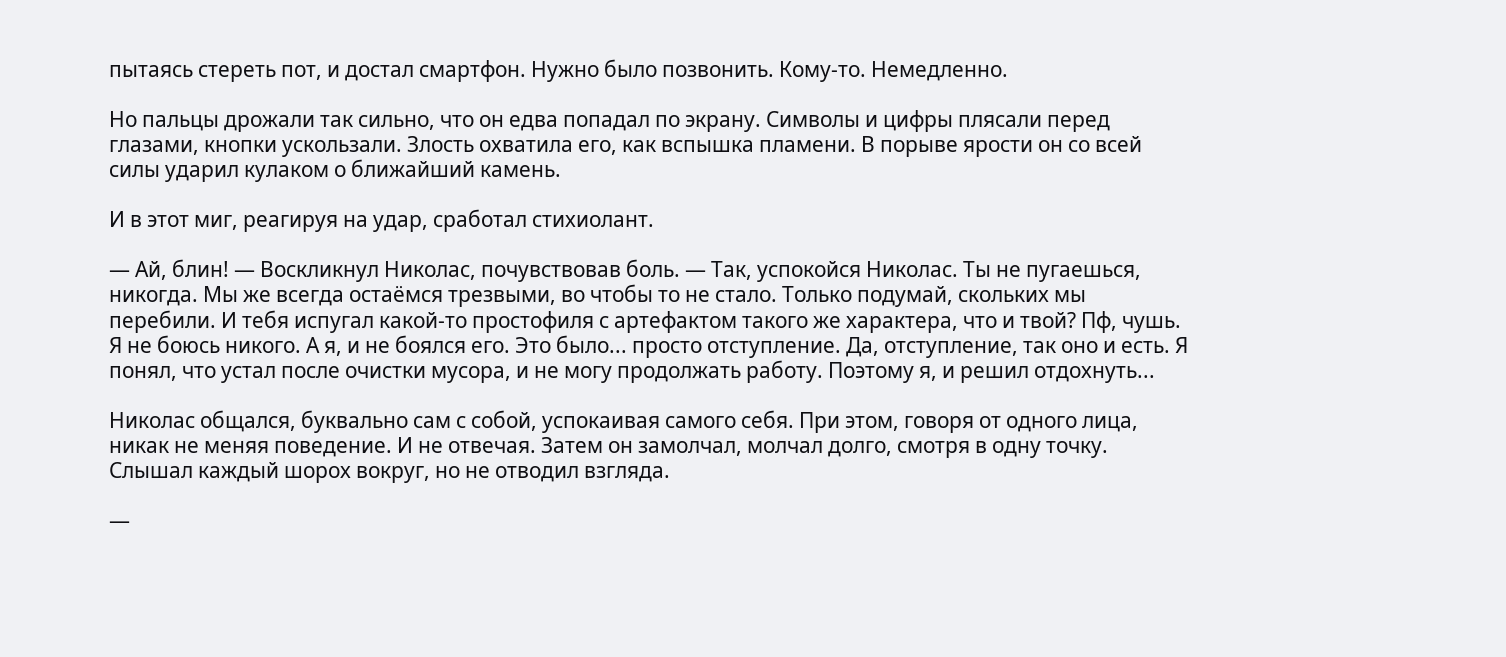пытаясь стереть пот, и достал смартфон. Нужно было позвонить. Кому-то. Немедленно.

Но пальцы дрожали так сильно, что он едва попадал по экрану. Символы и цифры плясали перед глазами, кнопки ускользали. Злость охватила его, как вспышка пламени. В порыве ярости он со всей силы ударил кулаком о ближайший камень.

И в этот миг, реагируя на удар, сработал стихиолант.

— Ай, блин! — Воскликнул Николас, почувствовав боль. — Так, успокойся Николас. Ты не пугаешься, никогда. Мы же всегда остаёмся трезвыми, во чтобы то не стало. Только подумай, скольких мы перебили. И тебя испугал какой-то простофиля с артефактом такого же характера, что и твой? Пф, чушь. Я не боюсь никого. А я, и не боялся его. Это было... просто отступление. Да, отступление, так оно и есть. Я понял, что устал после очистки мусора, и не могу продолжать работу. Поэтому я, и решил отдохнуть...

Николас общался, буквально сам с собой, успокаивая самого себя. При этом, говоря от одного лица, никак не меняя поведение. И не отвечая. Затем он замолчал, молчал долго, смотря в одну точку. Слышал каждый шорох вокруг, но не отводил взгляда.

—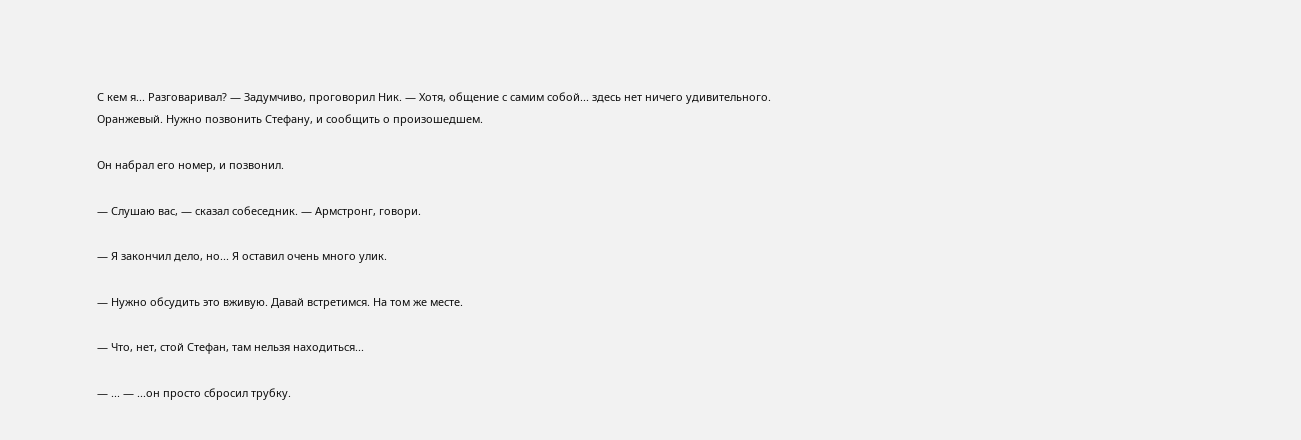С кем я... Разговаривал? — Задумчиво, проговорил Ник. — Хотя, общение с самим собой... здесь нет ничего удивительного. Оранжевый. Нужно позвонить Стефану, и сообщить о произошедшем.

Он набрал его номер, и позвонил.

— Слушаю вас, — сказал собеседник. — Армстронг, говори.

— Я закончил дело, но... Я оставил очень много улик.

— Нужно обсудить это вживую. Давай встретимся. На том же месте.

— Что, нет, стой Стефан, там нельзя находиться...

— ... — ...он просто сбросил трубку.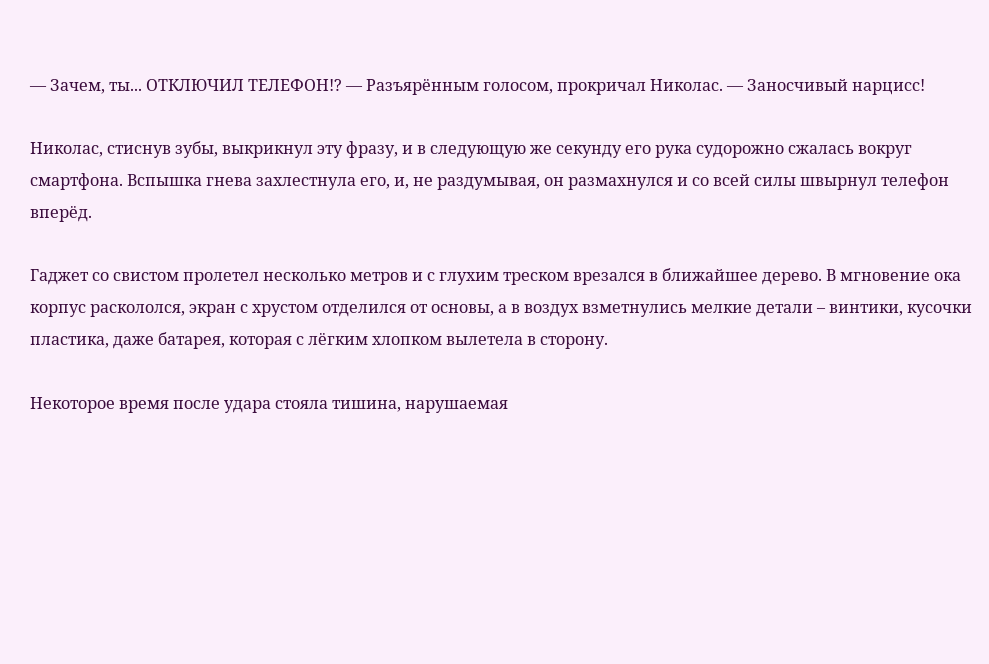— Зачем, ты... ОТКЛЮЧИЛ ТЕЛЕФОН!? — Разъярённым голосом, прокричал Николас. — Заносчивый нарцисс!

Николас, стиснув зубы, выкрикнул эту фразу, и в следующую же секунду его рука судорожно сжалась вокруг смартфона. Вспышка гнева захлестнула его, и, не раздумывая, он размахнулся и со всей силы швырнул телефон вперёд.

Гаджет со свистом пролетел несколько метров и с глухим треском врезался в ближайшее дерево. В мгновение ока корпус раскололся, экран с хрустом отделился от основы, а в воздух взметнулись мелкие детали – винтики, кусочки пластика, даже батарея, которая с лёгким хлопком вылетела в сторону.

Некоторое время после удара стояла тишина, нарушаемая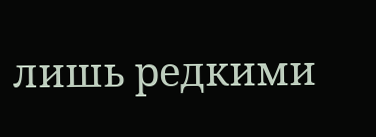лишь редкими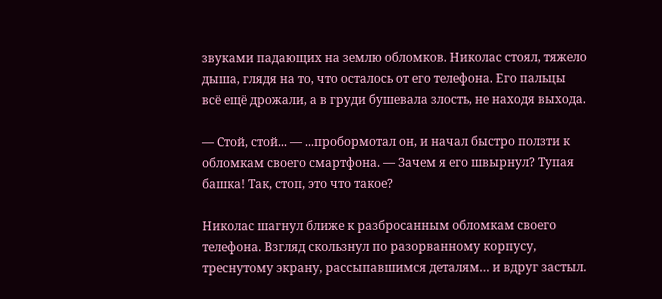звуками падающих на землю обломков. Николас стоял, тяжело дыша, глядя на то, что осталось от его телефона. Его пальцы всё ещё дрожали, а в груди бушевала злость, не находя выхода.

— Стой, стой... — ...пробормотал он, и начал быстро ползти к обломкам своего смартфона. — Зачем я его швырнул? Тупая башка! Так, стоп, это что такое?

Николас шагнул ближе к разбросанным обломкам своего телефона. Взгляд скользнул по разорванному корпусу, треснутому экрану, рассыпавшимся деталям… и вдруг застыл.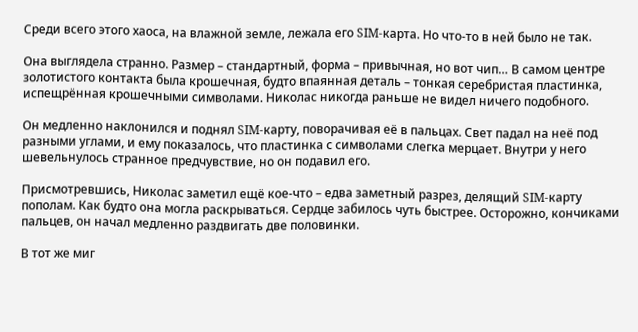Среди всего этого хаоса, на влажной земле, лежала его SIM-карта. Но что-то в ней было не так.

Она выглядела странно. Размер – стандартный, форма – привычная, но вот чип… В самом центре золотистого контакта была крошечная, будто впаянная деталь – тонкая серебристая пластинка, испещрённая крошечными символами. Николас никогда раньше не видел ничего подобного.

Он медленно наклонился и поднял SIM-карту, поворачивая её в пальцах. Свет падал на неё под разными углами, и ему показалось, что пластинка с символами слегка мерцает. Внутри у него шевельнулось странное предчувствие, но он подавил его.

Присмотревшись, Николас заметил ещё кое-что – едва заметный разрез, делящий SIM-карту пополам. Как будто она могла раскрываться. Сердце забилось чуть быстрее. Осторожно, кончиками пальцев, он начал медленно раздвигать две половинки.

В тот же миг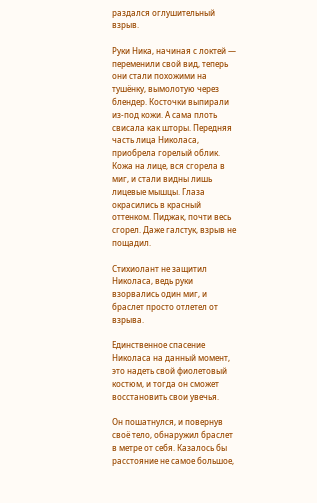раздался оглушительный взрыв.

Руки Ника, начиная с локтей — переменили свой вид, теперь они стали похожими на тушёнку, вымолотую через блендер. Косточки выпирали из-под кожи. А сама плоть свисала как шторы. Передняя часть лица Николаса, приобрела горелый облик. Кожа на лице, вся сгорела в миг, и стали видны лишь лицевые мышцы. Глаза окрасились в красный оттенком. Пиджак, почти весь сгорел. Даже галстук, взрыв не пощадил.

Стихиолант не защитил Николаса, ведь руки взорвались один миг, и браслет просто отлетел от взрыва.

Единственное спасение Николаса на данный момент, это надеть свой фиолетовый костюм, и тогда он сможет восстановить свои увечья.

Он пошатнулся, и повернув своё тело, обнаружил браслет в метре от себя. Казалось бы расстояние не самое большое,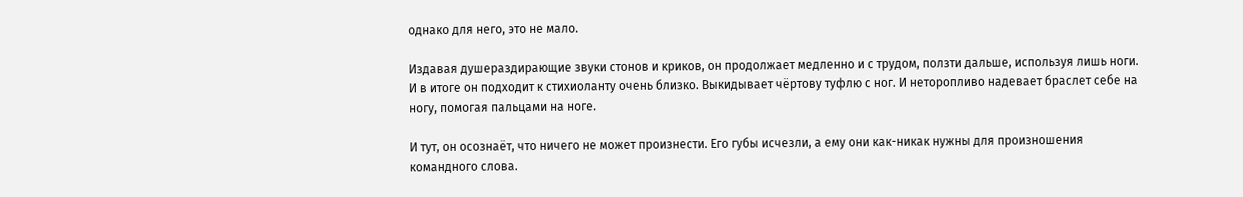однако для него, это не мало.

Издавая душераздирающие звуки стонов и криков, он продолжает медленно и с трудом, ползти дальше, используя лишь ноги. И в итоге он подходит к стихиоланту очень близко. Выкидывает чёртову туфлю с ног. И неторопливо надевает браслет себе на ногу, помогая пальцами на ноге.

И тут, он осознаёт, что ничего не может произнести. Его губы исчезли, а ему они как-никак нужны для произношения командного слова.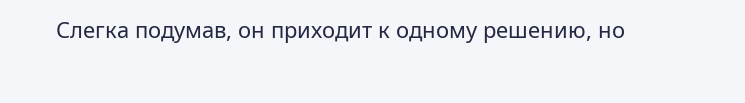Слегка подумав, он приходит к одному решению, но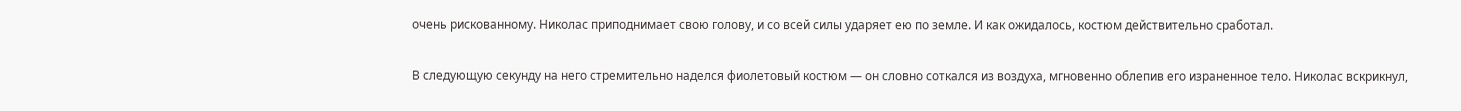очень рискованному. Николас приподнимает свою голову, и со всей силы ударяет ею по земле. И как ожидалось, костюм действительно сработал.

В следующую секунду на него стремительно наделся фиолетовый костюм — он словно соткался из воздуха, мгновенно облепив его израненное тело. Николас вскрикнул,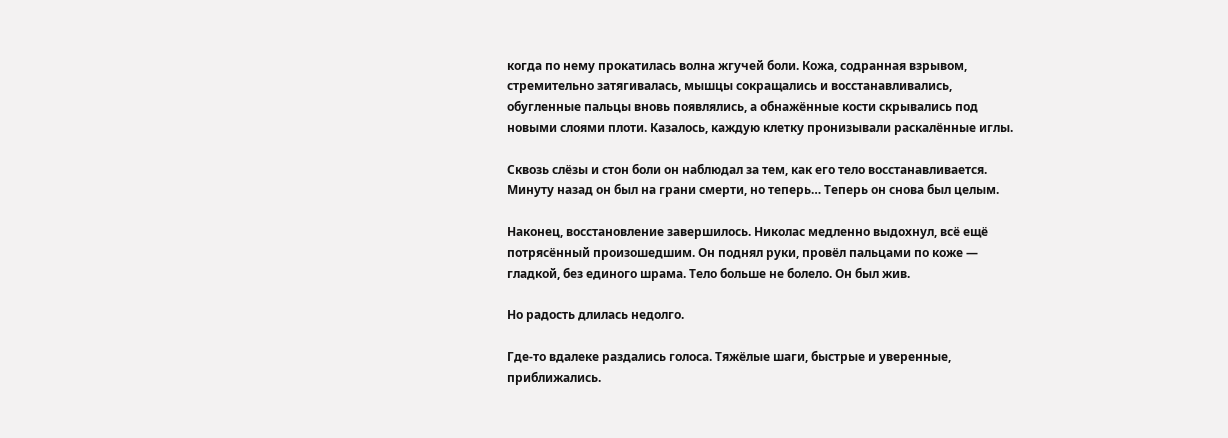когда по нему прокатилась волна жгучей боли. Кожа, содранная взрывом, стремительно затягивалась, мышцы сокращались и восстанавливались, обугленные пальцы вновь появлялись, а обнажённые кости скрывались под новыми слоями плоти. Казалось, каждую клетку пронизывали раскалённые иглы.

Сквозь слёзы и стон боли он наблюдал за тем, как его тело восстанавливается. Минуту назад он был на грани смерти, но теперь… Теперь он снова был целым.

Наконец, восстановление завершилось. Николас медленно выдохнул, всё ещё потрясённый произошедшим. Он поднял руки, провёл пальцами по коже — гладкой, без единого шрама. Тело больше не болело. Он был жив.

Но радость длилась недолго.

Где-то вдалеке раздались голоса. Тяжёлые шаги, быстрые и уверенные, приближались.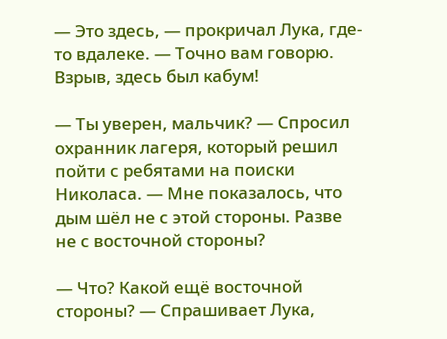— Это здесь, — прокричал Лука, где-то вдалеке. — Точно вам говорю. Взрыв, здесь был кабум!

— Ты уверен, мальчик? — Спросил охранник лагеря, который решил пойти с ребятами на поиски Николаса. — Мне показалось, что дым шёл не с этой стороны. Разве не с восточной стороны?

— Что? Какой ещё восточной стороны? — Спрашивает Лука,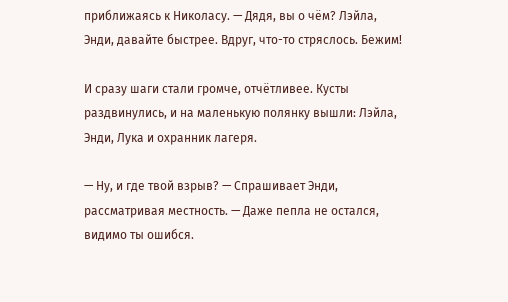приближаясь к Николасу. — Дядя, вы о чём? Лэйла, Энди, давайте быстрее. Вдруг, что-то стряслось. Бежим!

И сразу шаги стали громче, отчётливее. Кусты раздвинулись, и на маленькую полянку вышли: Лэйла, Энди, Лука и охранник лагеря.

— Ну, и где твой взрыв? — Спрашивает Энди, рассматривая местность. — Даже пепла не остался, видимо ты ошибся.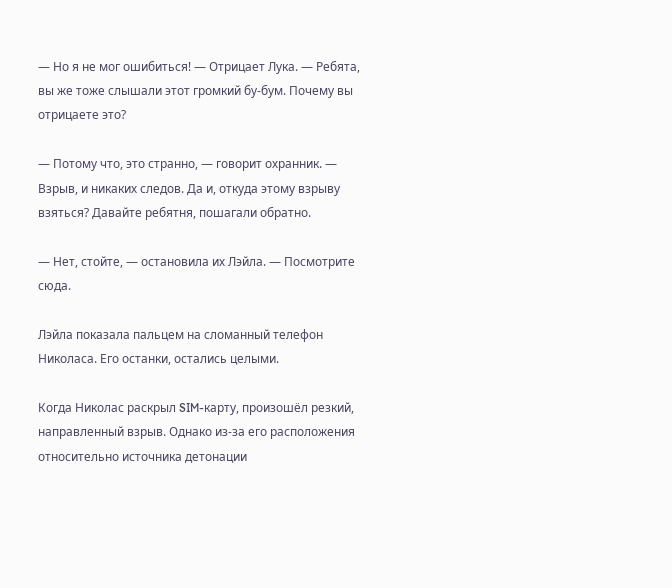— Но я не мог ошибиться! — Отрицает Лука. — Ребята, вы же тоже слышали этот громкий бу-бум. Почему вы отрицаете это?

— Потому что, это странно, — говорит охранник. — Взрыв, и никаких следов. Да и, откуда этому взрыву взяться? Давайте ребятня, пошагали обратно.

— Нет, стойте, — остановила их Лэйла. — Посмотрите сюда.

Лэйла показала пальцем на сломанный телефон Николаса. Его останки, остались целыми.

Когда Николас раскрыл SIM-карту, произошёл резкий, направленный взрыв. Однако из-за его расположения относительно источника детонации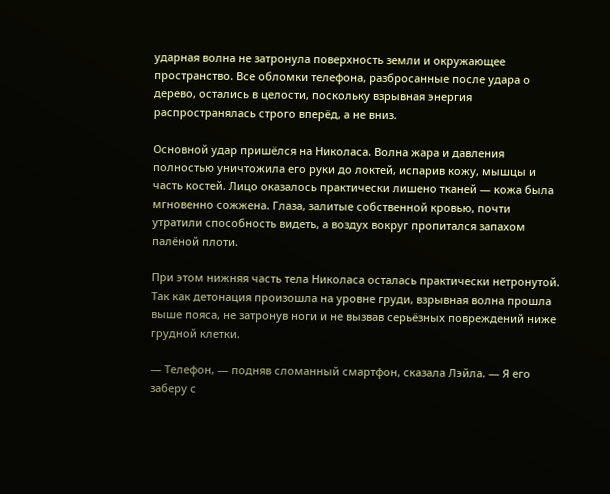ударная волна не затронула поверхность земли и окружающее пространство. Все обломки телефона, разбросанные после удара о дерево, остались в целости, поскольку взрывная энергия распространялась строго вперёд, а не вниз.

Основной удар пришёлся на Николаса. Волна жара и давления полностью уничтожила его руки до локтей, испарив кожу, мышцы и часть костей. Лицо оказалось практически лишено тканей — кожа была мгновенно сожжена. Глаза, залитые собственной кровью, почти утратили способность видеть, а воздух вокруг пропитался запахом палёной плоти.

При этом нижняя часть тела Николаса осталась практически нетронутой. Так как детонация произошла на уровне груди, взрывная волна прошла выше пояса, не затронув ноги и не вызвав серьёзных повреждений ниже грудной клетки.

— Телефон, — подняв сломанный смартфон, сказала Лэйла. — Я его заберу с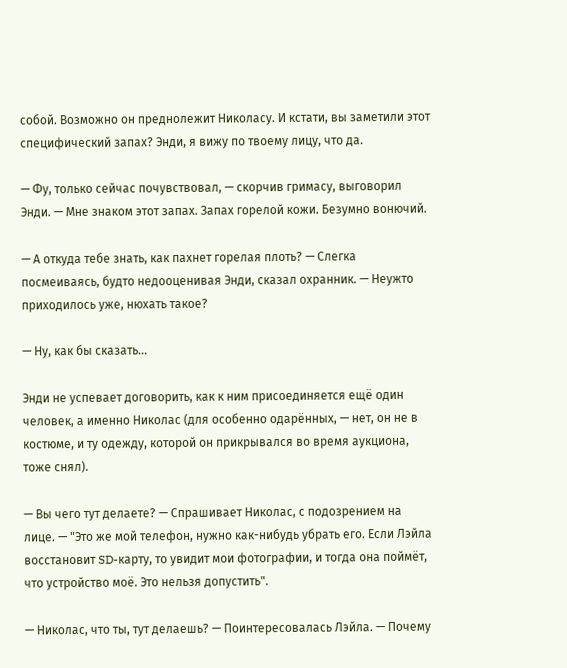собой. Возможно он преднолежит Николасу. И кстати, вы заметили этот специфический запах? Энди, я вижу по твоему лицу, что да.

— Фу, только сейчас почувствовал, — скорчив гримасу, выговорил Энди. — Мне знаком этот запах. Запах горелой кожи. Безумно вонючий.

— А откуда тебе знать, как пахнет горелая плоть? — Слегка посмеиваясь, будто недооценивая Энди, сказал охранник. — Неужто приходилось уже, нюхать такое?

— Ну, как бы сказать...

Энди не успевает договорить, как к ним присоединяется ещё один человек, а именно Николас (для особенно одарённых, — нет, он не в костюме, и ту одежду, которой он прикрывался во время аукциона, тоже снял).

— Вы чего тут делаете? — Спрашивает Николас, с подозрением на лице. — "Это же мой телефон, нужно как-нибудь убрать его. Если Лэйла восстановит SD-карту, то увидит мои фотографии, и тогда она поймёт, что устройство моё. Это нельзя допустить".

— Николас, что ты, тут делаешь? — Поинтересовалась Лэйла. — Почему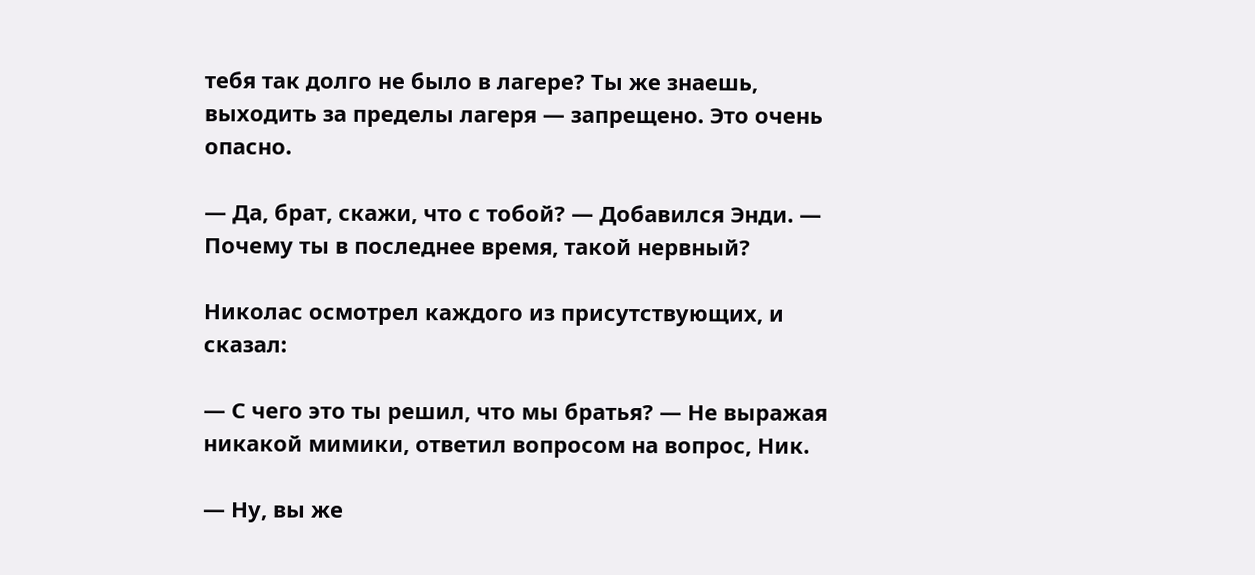тебя так долго не было в лагере? Ты же знаешь, выходить за пределы лагеря — запрещено. Это очень опасно.

— Да, брат, скажи, что с тобой? — Добавился Энди. — Почему ты в последнее время, такой нервный?

Николас осмотрел каждого из присутствующих, и сказал:

— С чего это ты решил, что мы братья? — Не выражая никакой мимики, ответил вопросом на вопрос, Ник.

— Ну, вы же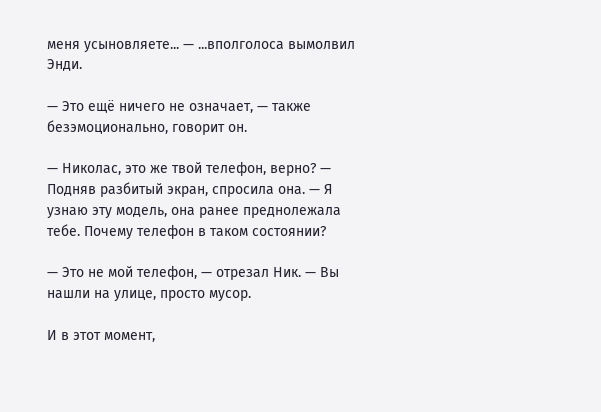меня усыновляете... — ...вполголоса вымолвил Энди.

— Это ещё ничего не означает, — также безэмоционально, говорит он.

— Николас, это же твой телефон, верно? — Подняв разбитый экран, спросила она. — Я узнаю эту модель, она ранее преднолежала тебе. Почему телефон в таком состоянии?

— Это не мой телефон, — отрезал Ник. — Вы нашли на улице, просто мусор.

И в этот момент,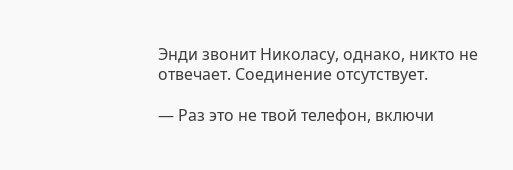Энди звонит Николасу, однако, никто не отвечает. Соединение отсутствует.

— Раз это не твой телефон, включи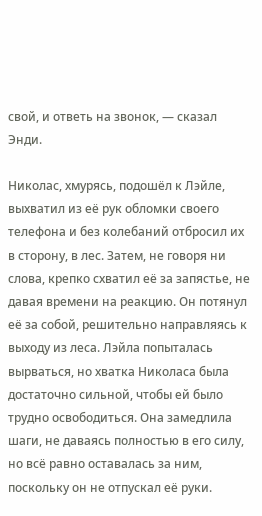свой, и ответь на звонок, — сказал Энди.

Николас, хмурясь, подошёл к Лэйле, выхватил из её рук обломки своего телефона и без колебаний отбросил их в сторону, в лес. Затем, не говоря ни слова, крепко схватил её за запястье, не давая времени на реакцию. Он потянул её за собой, решительно направляясь к выходу из леса. Лэйла попыталась вырваться, но хватка Николаса была достаточно сильной, чтобы ей было трудно освободиться. Она замедлила шаги, не даваясь полностью в его силу, но всё равно оставалась за ним, поскольку он не отпускал её руки.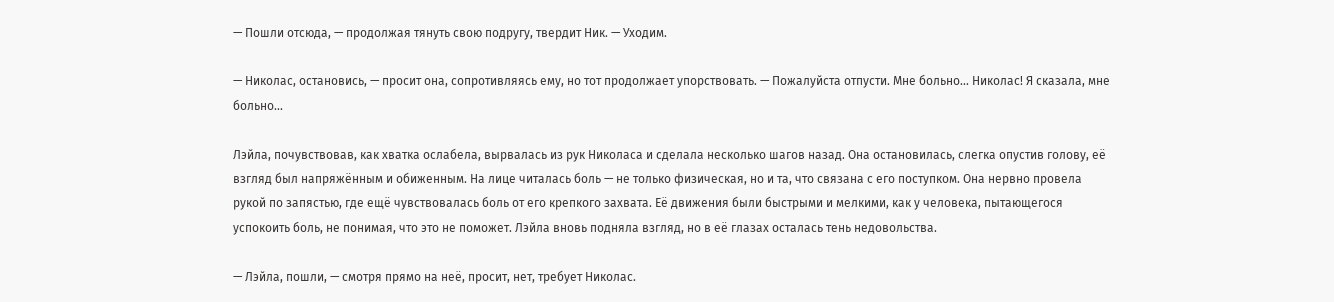— Пошли отсюда, — продолжая тянуть свою подругу, твердит Ник. — Уходим.

— Николас, остановись, — просит она, сопротивляясь ему, но тот продолжает упорствовать. — Пожалуйста отпусти. Мне больно... Николас! Я сказала, мне больно...

Лэйла, почувствовав, как хватка ослабела, вырвалась из рук Николаса и сделала несколько шагов назад. Она остановилась, слегка опустив голову, её взгляд был напряжённым и обиженным. На лице читалась боль — не только физическая, но и та, что связана с его поступком. Она нервно провела рукой по запястью, где ещё чувствовалась боль от его крепкого захвата. Её движения были быстрыми и мелкими, как у человека, пытающегося успокоить боль, не понимая, что это не поможет. Лэйла вновь подняла взгляд, но в её глазах осталась тень недовольства.

— Лэйла, пошли, — смотря прямо на неё, просит, нет, требует Николас.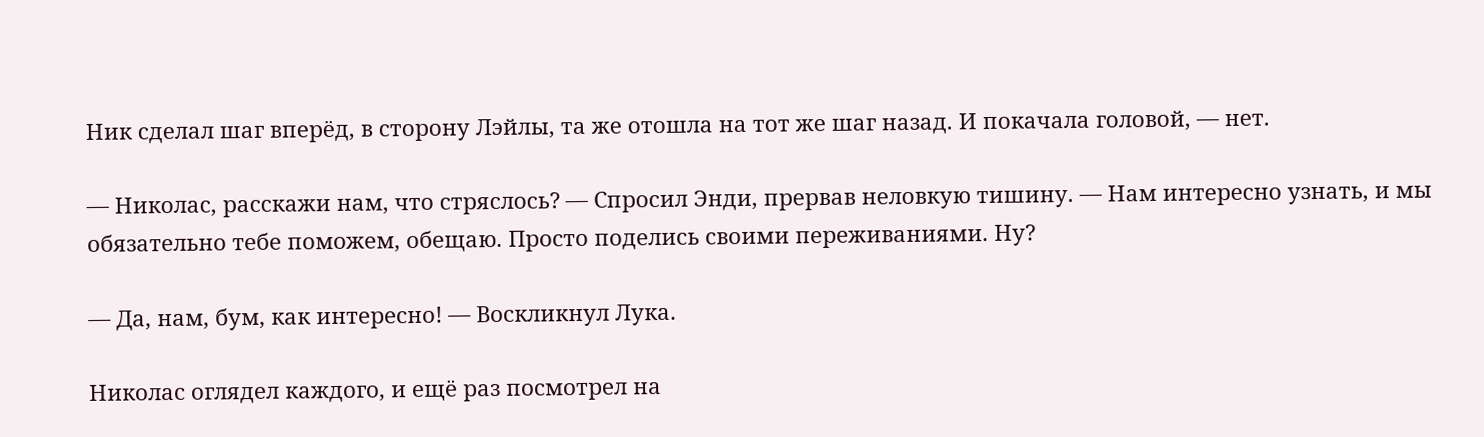Ник сделал шаг вперёд, в сторону Лэйлы, та же отошла на тот же шаг назад. И покачала головой, — нет.

— Николас, расскажи нам, что стряслось? — Спросил Энди, прервав неловкую тишину. — Нам интересно узнать, и мы обязательно тебе поможем, обещаю. Просто поделись своими переживаниями. Ну?

— Да, нам, бум, как интересно! — Воскликнул Лука.

Николас оглядел каждого, и ещё раз посмотрел на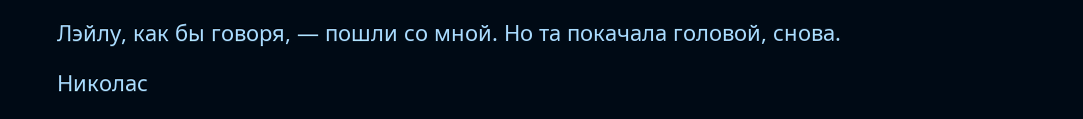Лэйлу, как бы говоря, — пошли со мной. Но та покачала головой, снова.

Николас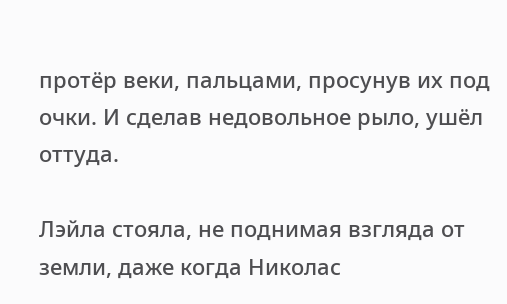протёр веки, пальцами, просунув их под очки. И сделав недовольное рыло, ушёл оттуда.

Лэйла стояла, не поднимая взгляда от земли, даже когда Николас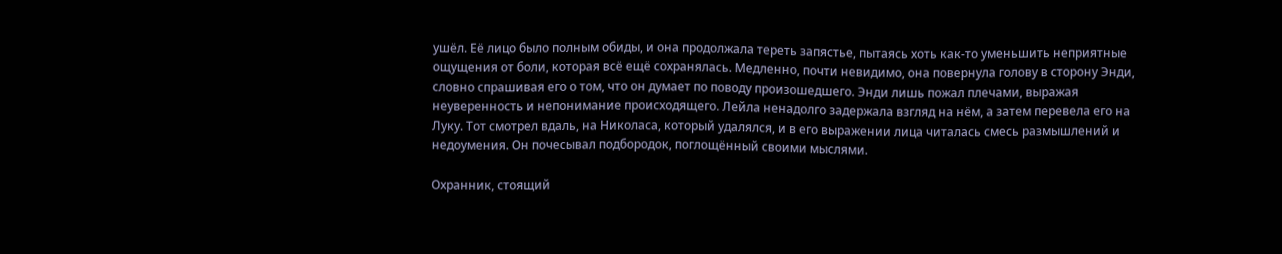ушёл. Её лицо было полным обиды, и она продолжала тереть запястье, пытаясь хоть как-то уменьшить неприятные ощущения от боли, которая всё ещё сохранялась. Медленно, почти невидимо, она повернула голову в сторону Энди, словно спрашивая его о том, что он думает по поводу произошедшего. Энди лишь пожал плечами, выражая неуверенность и непонимание происходящего. Лейла ненадолго задержала взгляд на нём, а затем перевела его на Луку. Тот смотрел вдаль, на Николаса, который удалялся, и в его выражении лица читалась смесь размышлений и недоумения. Он почесывал подбородок, поглощённый своими мыслями.

Охранник, стоящий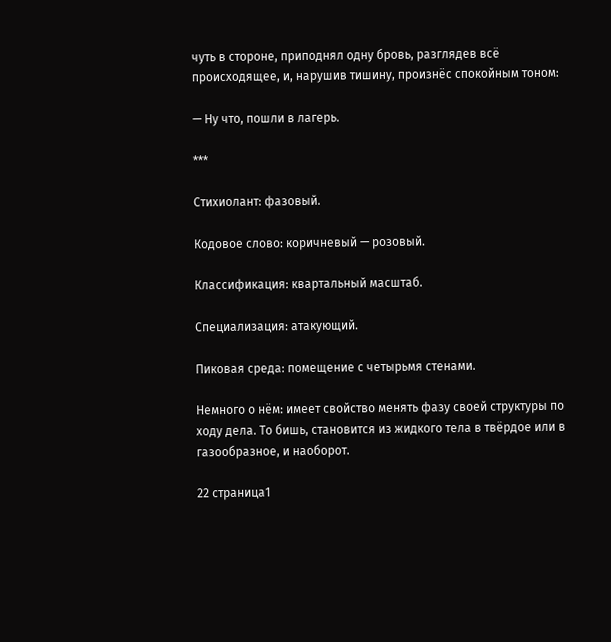чуть в стороне, приподнял одну бровь, разглядев всё происходящее, и, нарушив тишину, произнёс спокойным тоном:

— Ну что, пошли в лагерь.

***

Стихиолант: фазовый.

Кодовое слово: коричневый — розовый.

Классификация: квартальный масштаб.

Специализация: атакующий.

Пиковая среда: помещение с четырьмя стенами.

Немного о нём: имеет свойство менять фазу своей структуры по ходу дела. То бишь, становится из жидкого тела в твёрдое или в газообразное, и наоборот.

22 страница1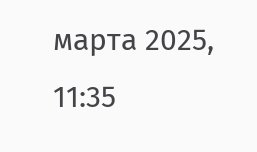марта 2025, 11:35